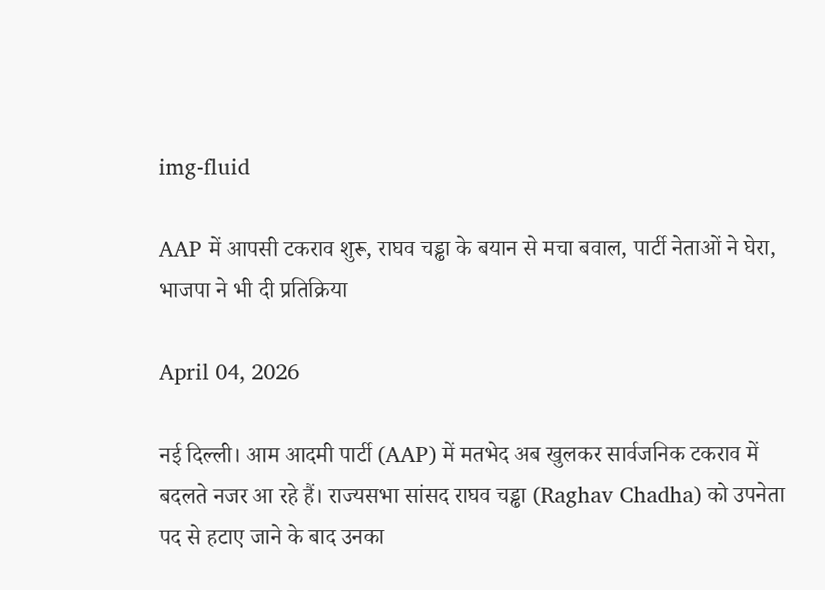img-fluid

AAP में आपसी टकराव शुरू, राघव चड्ढा के बयान से मचा बवाल, पार्टी नेताओं ने घेरा, भाजपा ने भी दी प्रतिक्रिया

April 04, 2026

नई दिल्ली। आम आदमी पार्टी (AAP) में मतभेद अब खुलकर सार्वजनिक टकराव में बदलते नजर आ रहे हैं। राज्यसभा सांसद राघव चड्ढा (Raghav Chadha) को उपनेता पद से हटाए जाने के बाद उनका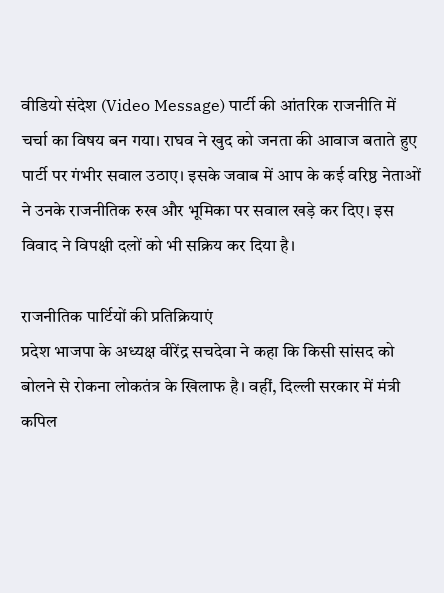वीडियो संदेश (Video Message) पार्टी की आंतरिक राजनीति में चर्चा का विषय बन गया। राघव ने खुद को जनता की आवाज बताते हुए पार्टी पर गंभीर सवाल उठाए। इसके जवाब में आप के कई वरिष्ठ नेताओं ने उनके राजनीतिक रुख और भूमिका पर सवाल खड़े कर दिए। इस विवाद ने विपक्षी दलों को भी सक्रिय कर दिया है।

राजनीतिक पार्टियों की प्रतिक्रियाएं
प्रदेश भाजपा के अध्यक्ष वीरेंद्र सचदेवा ने कहा कि किसी सांसद को बोलने से रोकना लोकतंत्र के खिलाफ है। वहीं, दिल्ली सरकार में मंत्री कपिल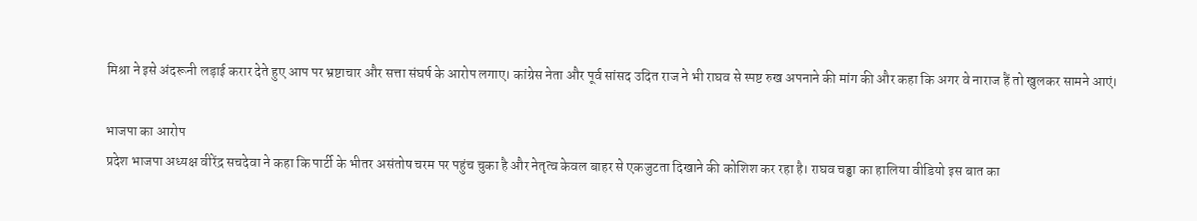मिश्रा ने इसे अंदरूनी लड़ाई करार देते हुए आप पर भ्रष्टाचार और सत्ता संघर्ष के आरोप लगाए। कांग्रेस नेता और पूर्व सांसद उदित राज ने भी राघव से स्पष्ट रुख अपनाने की मांग की और कहा कि अगर वे नाराज हैं तो खुलकर सामने आएं।

भाजपा का आरोप
प्रदेश भाजपा अध्यक्ष वीरेंद्र सचदेवा ने कहा कि पार्टी के भीतर असंतोष चरम पर पहुंच चुका है और नेतृत्व केवल बाहर से एकजुटता दिखाने की कोशिश कर रहा है। राघव चड्ढा का हालिया वीडियो इस बात का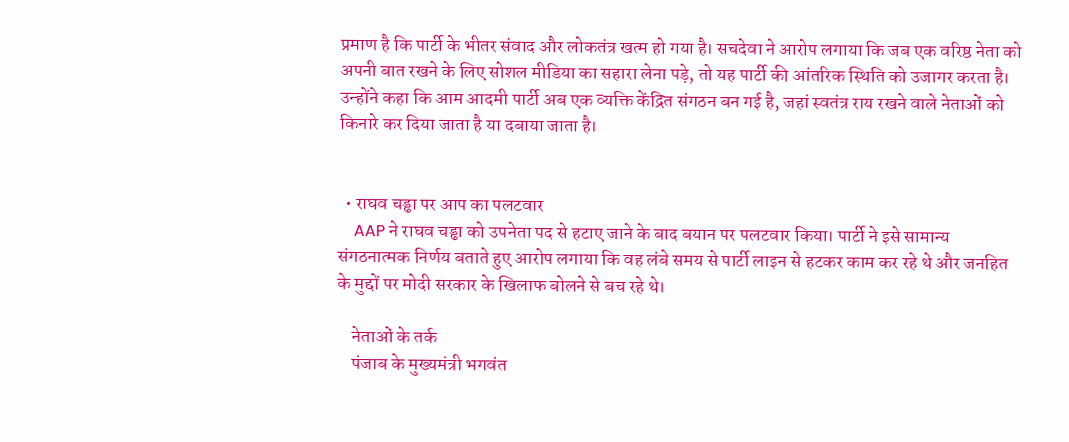प्रमाण है कि पार्टी के भीतर संवाद और लोकतंत्र खत्म हो गया है। सचदेवा ने आरोप लगाया कि जब एक वरिष्ठ नेता को अपनी बात रखने के लिए सोशल मीडिया का सहारा लेना पड़े, तो यह पार्टी की आंतरिक स्थिति को उजागर करता है। उन्होंने कहा कि आम आदमी पार्टी अब एक व्यक्ति केंद्रित संगठन बन गई है, जहां स्वतंत्र राय रखने वाले नेताओं को किनारे कर दिया जाता है या दबाया जाता है।


  • राघव चड्ढा पर आप का पलटवार
    AAP ने राघव चड्ढा को उपनेता पद से हटाए जाने के बाद बयान पर पलटवार किया। पार्टी ने इसे सामान्य संगठनात्मक निर्णय बताते हुए आरोप लगाया कि वह लंबे समय से पार्टी लाइन से हटकर काम कर रहे थे और जनहित के मुद्दों पर मोदी सरकार के खिलाफ बोलने से बच रहे थे।

    नेताओं के तर्क
    पंजाब के मुख्यमंत्री भगवंत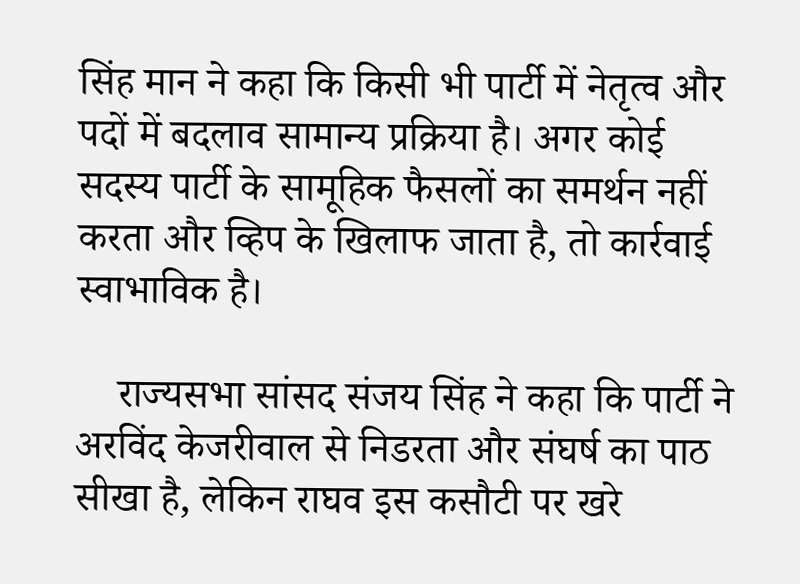सिंह मान ने कहा कि किसी भी पार्टी में नेतृत्व और पदों में बदलाव सामान्य प्रक्रिया है। अगर कोई सदस्य पार्टी के सामूहिक फैसलों का समर्थन नहीं करता और व्हिप के खिलाफ जाता है, तो कार्रवाई स्वाभाविक है।

    राज्यसभा सांसद संजय सिंह ने कहा कि पार्टी ने अरविंद केजरीवाल से निडरता और संघर्ष का पाठ सीखा है, लेकिन राघव इस कसौटी पर खरे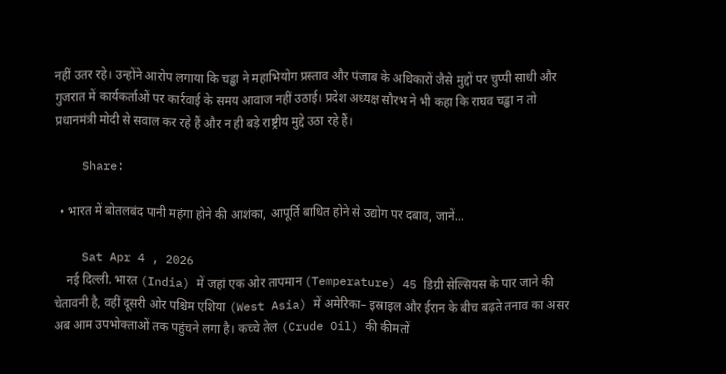नहीं उतर रहे। उन्होंने आरोप लगाया कि चड्ढा ने महाभियोग प्रस्ताव और पंजाब के अधिकारों जैसे मुद्दों पर चुप्पी साधी और गुजरात में कार्यकर्ताओं पर कार्रवाई के समय आवाज नहीं उठाई। प्रदेश अध्यक्ष सौरभ ने भी कहा कि राघव चड्ढा न तो प्रधानमंत्री मोदी से सवाल कर रहे हैं और न ही बड़े राष्ट्रीय मुद्दे उठा रहे हैं।

    Share:

  • भारत में बोतलबंद पानी महंगा होने की आशंका, आपूर्ति बाधित होने से उद्योग पर दबाव, जानें...

    Sat Apr 4 , 2026
    नई दिल्ली. भारत (India) में जहां एक ओर तापमान (Temperature) 45 डिग्री सेल्सियस के पार जाने की चेतावनी है, वहीं दूसरी ओर पश्चिम एशिया (West Asia) में अमेरिका– इस्राइल और ईरान के बीच बढ़ते तनाव का असर अब आम उपभोक्ताओं तक पहुंचने लगा है। कच्चे तेल (Crude Oil) की कीमतों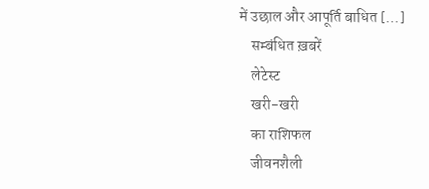में उछाल और आपूर्ति बाधित […]
    सम्बंधित ख़बरें
    लेटेस्ट
    खरी-खरी
    का राशिफल
    जीवनशैली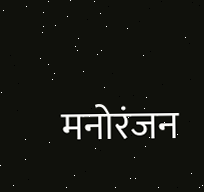मनोरंजन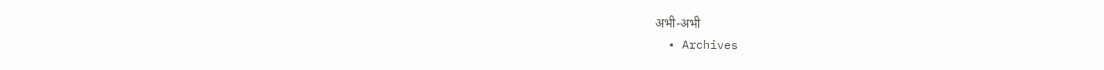अभी-अभी
  • Archives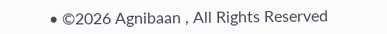• ©2026 Agnibaan , All Rights Reserved